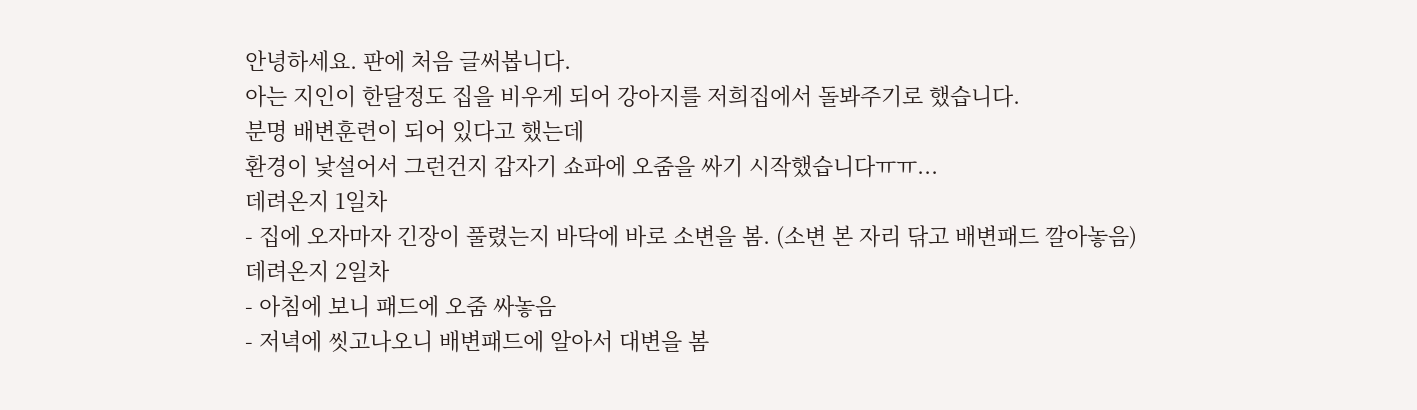안녕하세요. 판에 처음 글써봅니다.
아는 지인이 한달정도 집을 비우게 되어 강아지를 저희집에서 돌봐주기로 했습니다.
분명 배변훈련이 되어 있다고 했는데
환경이 낯설어서 그런건지 갑자기 쇼파에 오줌을 싸기 시작했습니다ㅠㅠ...
데려온지 1일차
- 집에 오자마자 긴장이 풀렸는지 바닥에 바로 소변을 봄. (소변 본 자리 닦고 배변패드 깔아놓음)
데려온지 2일차
- 아침에 보니 패드에 오줌 싸놓음
- 저녁에 씻고나오니 배변패드에 알아서 대변을 봄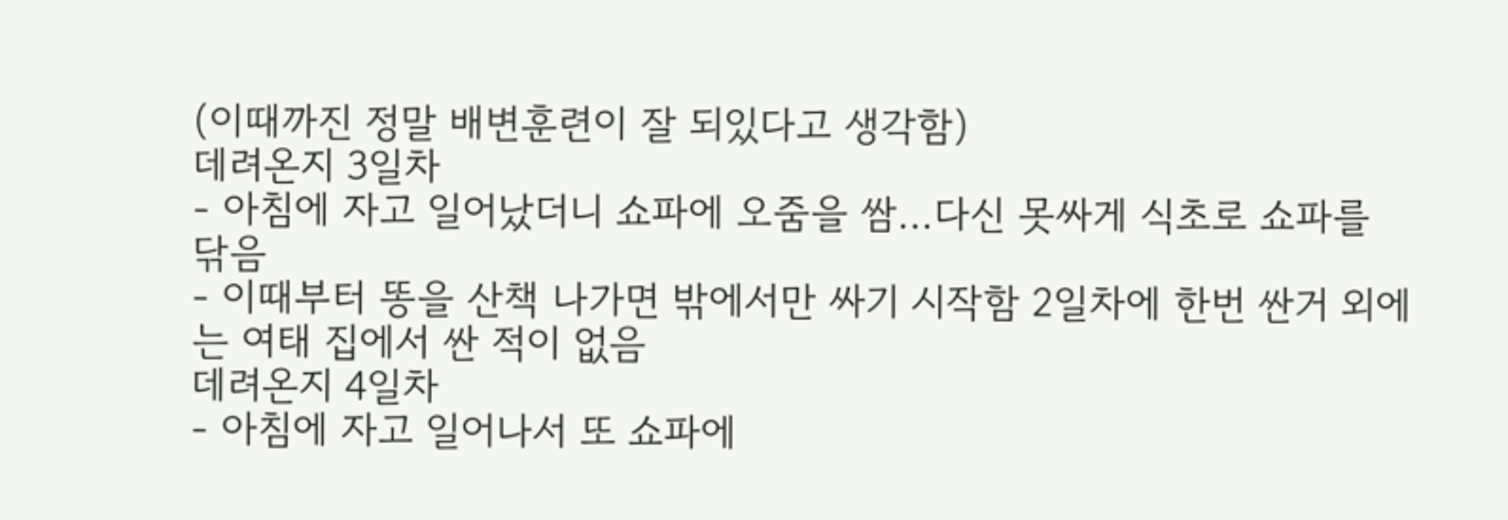(이때까진 정말 배변훈련이 잘 되있다고 생각함)
데려온지 3일차
- 아침에 자고 일어났더니 쇼파에 오줌을 쌈...다신 못싸게 식초로 쇼파를 닦음
- 이때부터 똥을 산책 나가면 밖에서만 싸기 시작함 2일차에 한번 싼거 외에는 여태 집에서 싼 적이 없음
데려온지 4일차
- 아침에 자고 일어나서 또 쇼파에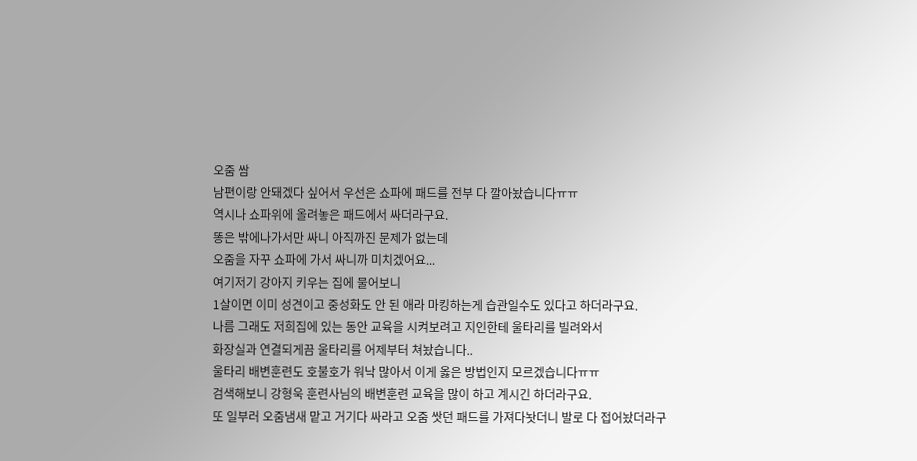오줌 쌈
남편이랑 안돼겠다 싶어서 우선은 쇼파에 패드를 전부 다 깔아놨습니다ㅠㅠ
역시나 쇼파위에 올려놓은 패드에서 싸더라구요.
똥은 밖에나가서만 싸니 아직까진 문제가 없는데
오줌을 자꾸 쇼파에 가서 싸니까 미치겠어요...
여기저기 강아지 키우는 집에 물어보니
1살이면 이미 성견이고 중성화도 안 된 애라 마킹하는게 습관일수도 있다고 하더라구요.
나름 그래도 저희집에 있는 동안 교육을 시켜보려고 지인한테 울타리를 빌려와서
화장실과 연결되게끔 울타리를 어제부터 쳐놨습니다..
울타리 배변훈련도 호불호가 워낙 많아서 이게 옳은 방법인지 모르겠습니다ㅠㅠ
검색해보니 강형욱 훈련사님의 배변훈련 교육을 많이 하고 계시긴 하더라구요.
또 일부러 오줌냄새 맡고 거기다 싸라고 오줌 쌋던 패드를 가져다놧더니 발로 다 접어놨더라구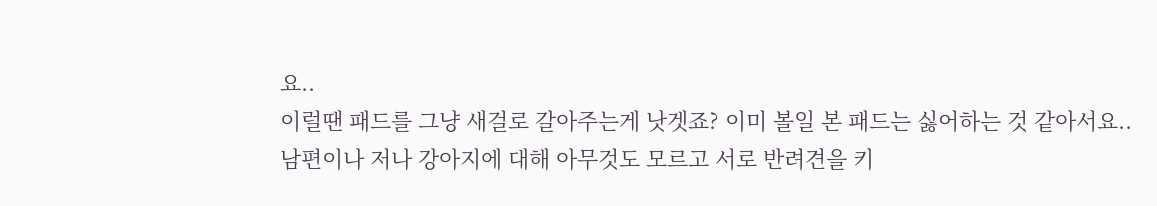요..
이럴땐 패드를 그냥 새걸로 갈아주는게 낫겟죠? 이미 볼일 본 패드는 싫어하는 것 같아서요..
남편이나 저나 강아지에 대해 아무것도 모르고 서로 반려견을 키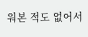워본 적도 없어서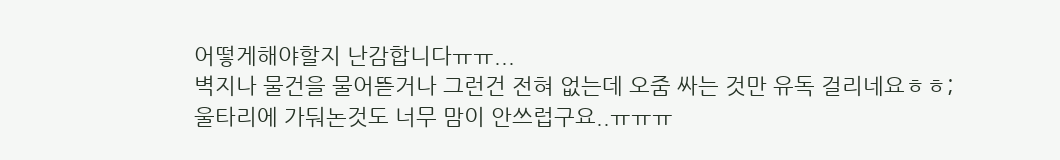어떻게해야할지 난감합니다ㅠㅠ...
벽지나 물건을 물어뜯거나 그런건 전혀 없는데 오줌 싸는 것만 유독 걸리네요ㅎㅎ;
울타리에 가둬논것도 너무 맘이 안쓰럽구요..ㅠㅠㅠ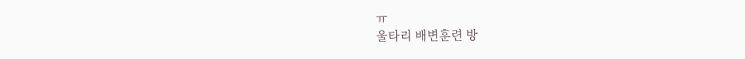ㅠ
울타리 배변훈련 방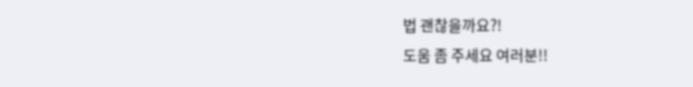법 괜찮을까요?!
도움 좀 주세요 여러분!!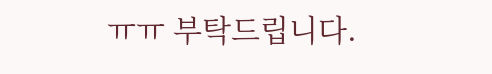ㅠㅠ 부탁드립니다.